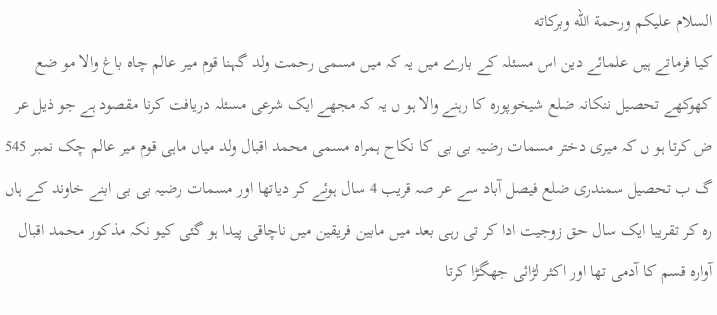السلام عليكم ورحمة الله وبركاته
کیا فرماتے ہیں علمائے دین اس مسئلہ کے بارے میں یہ کہ میں مسمی رحمت ولد گہنا قوم میر عالم چاہ باغ والا مو ضع کھوکھے تحصیل ننکانہ ضلع شیخوپورہ کا رہنے والا ہو ں یہ کہ مجھے ایک شرعی مسئلہ دریافت کرنا مقصود ہے جو ذیل عر ض کرتا ہو ں کہ میری دختر مسمات رضیہ بی بی کا نکاح ہمراہ مسمی محمد اقبال ولد میاں ماہی قوم میر عالم چک نمبر 545 گ ب تحصیل سمندری ضلع فیصل آباد سے عر صہ قریب 4 سال ہوئے کر دیاتھا اور مسمات رضیہ بی بی ابنے خاوند کے ہاں رہ کر تقریبا ایک سال حق زوجیت ادا کر تی رہی بعد میں مابین فریقین میں ناچاقی پیدا ہو گئی کیو نکہ مذکور محمد اقبال آوارہ قسم کا آدمی تھا اور اکثر لڑائی جھگڑا کرتا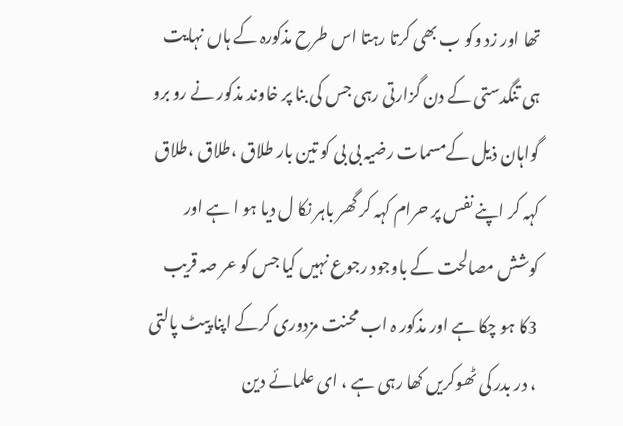تھا اور زد وکو ب بھی کرتا رہتا اس طرح مذکورہ کے ہاں نہایت ہی تنگدستی کے دن گزارتی رہی جس کی بنا پر خاوند مذکور نے رو برو گواہان ذیل کےمسمات رضیہ بی بی کو تین بار طلاق ،طلاق ،طلاق کہہ کر اپنے نفس پر حرام کہہ کر گھر باہر نکا ل دیا ہو ا ہے اور کوشش مصالحت کے باوجود رجوع نہیں کیا جس کو عر صہ قریب 3کا ہو چکا ہے اور مذکور ہ اب محنت مزدوری کرکے اپنا پیٹ پالتی ، در بدر کی ٹھوکریں کھا رہی ہے ، ای علمائے دین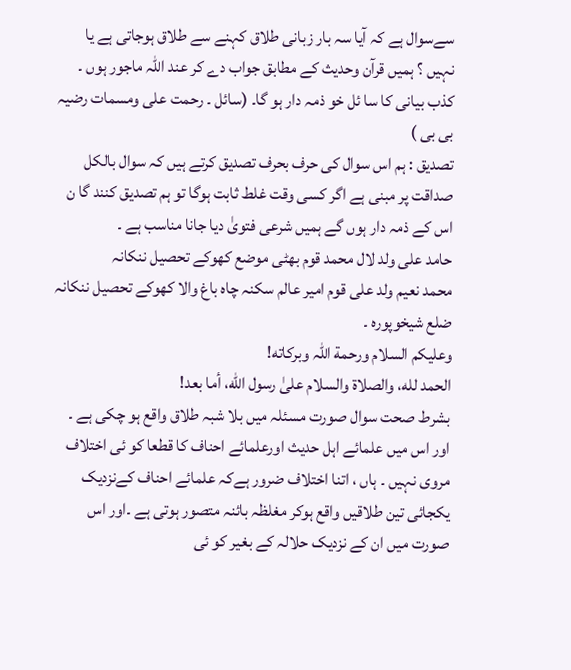سےسوال ہے کہ آیا سہ بار زبانی طلاق کہنے سے طلاق ہوجاتی ہے یا نہیں ؟ ہمیں قرآن وحدیث کے مطابق جواب دے کر عند اللہ ماجور ہوں ۔ کذب بیانی کا سا ئل خو ذمہ دار ہو گا۔ (سائل ۔ رحمت علی ومسمات رضیہ بی بی )
تصدیق : ہم اس سوال کی حرف بحرف تصدیق کرتے ہیں کہ سوال بالکل صداقت پر مبنی ہے اگر کسی وقت غلط ثابت ہوگا تو ہم تصدیق کنند گا ن اس کے ذمہ دار ہوں گے ہمیں شرعی فتویٰ دیا جانا مناسب ہے ۔
حامد علی ولد لال محمد قوم بھٹی موضع کھوکے تحصیل ننکانہ
محمد نعیم ولد علی قوم امیر عالم سکنہ چاہ باغ والا کھوکے تحصیل ننکانہ ضلع شیخوپورہ ۔
وعلیکم السلام ورحمة اللہ وبرکاته!
الحمد لله، والصلاة والسلام علىٰ رسول الله، أما بعد!
بشرط صحت سوال صورت مسئلہ میں بلا شبہ طلاق واقع ہو چکی ہے ۔ اور اس میں علمائے اہل حدیث اورعلمائے احناف کا قطعا کو ئی اختلاف مروی نہیں ۔ ہاں ، اتنا اختلاف ضرور ہےکہ علمائے احناف کےنزدیک یکجائی تین طلاقیں واقع ہوکر مغلظہ بائنہ متصور ہوتی ہے ۔اور اس صورت میں ان کے نزدیک حلالہ کے بغیر کو ئی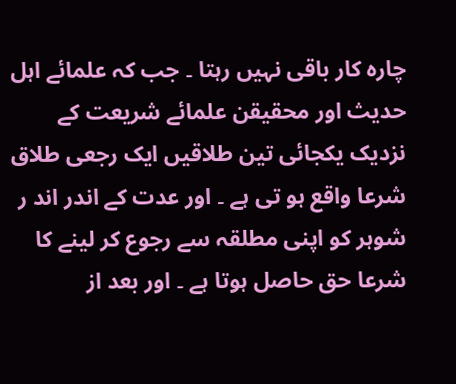چارہ کار باقی نہیں رہتا ۔ جب کہ علمائے اہل حدیث اور محقیقن علمائے شریعت کے نزدیک یکجائی تین طلاقیں ایک رجعی طلاق شرعا واقع ہو تی ہے ۔ اور عدت کے اندر اند ر شوہر کو اپنی مطلقہ سے رجوع کر لینے کا شرعا حق حاصل ہوتا ہے ۔ اور بعد از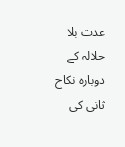عدت بلا حلالہ کے دوبارہ نکاح ثانی کی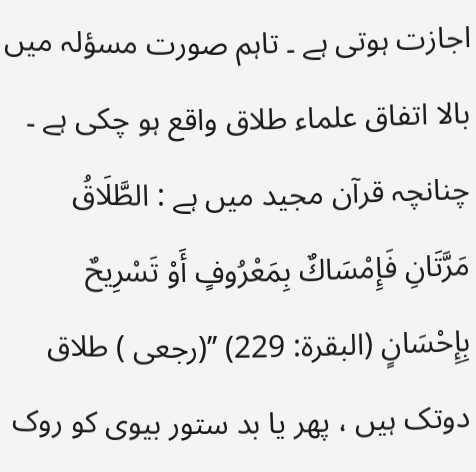اجازت ہوتی ہے ۔ تاہم صورت مسؤلہ میں بالا اتفاق علماء طلاق واقع ہو چکی ہے ۔ چنانچہ قرآن مجید میں ہے : الطَّلَاقُ مَرَّتَانِ فَإِمْسَاكٌ بِمَعْرُوفٍ أَوْ تَسْرِيحٌ بِإِحْسَانٍ (البقرۃ: 229) ’’(رجعی ) طلاق دوتک ہیں ، پھر یا بد ستور بیوی کو روک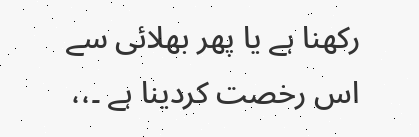رکھنا ہے یا پھر بھلائی سے اس رخصت کردینا ہے ۔،،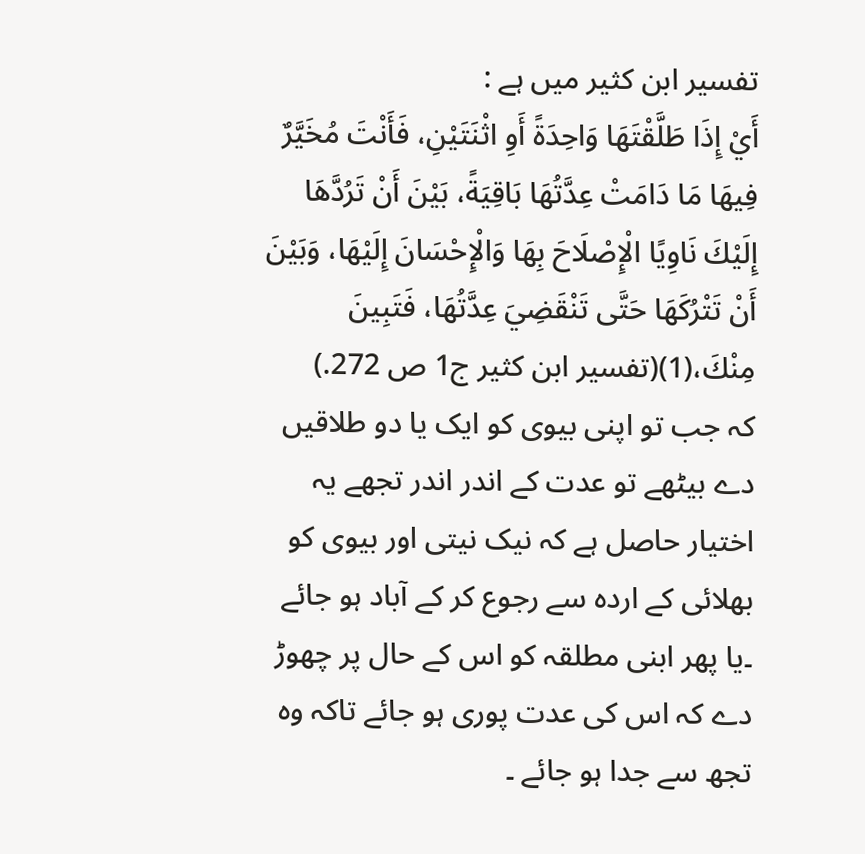تفسیر ابن کثیر میں ہے :
أَيْ إِذَا طَلَّقْتَهَا وَاحِدَةً أَوِ اثْنَتَيْنِ، فَأَنْتَ مُخَيَّرٌ فِيهَا مَا دَامَتْ عِدَّتُهَا بَاقِيَةً، بَيْنَ أَنْ تَرُدَّهَا إِلَيْكَ نَاوِيًا الْإِصْلَاحَ بِهَا وَالْإِحْسَانَ إِلَيْهَا، وَبَيْنَ أَنْ تَتْرُكَهَا حَتَّى تَنْقَضِيَ عِدَّتُهَا، فَتَبِينَ مِنْكَ،(1)(تفسیر ابن کثیر ج1 ص 272.)
کہ جب تو اپنی بیوی کو ایک یا دو طلاقیں دے بیٹھے تو عدت کے اندر اندر تجھے یہ اختیار حاصل ہے کہ نیک نیتی اور بیوی کو بھلائی کے اردہ سے رجوع کر کے آباد ہو جائے ۔یا پھر ابنی مطلقہ کو اس کے حال پر چھوڑ دے کہ اس کی عدت پوری ہو جائے تاکہ وہ تجھ سے جدا ہو جائے ۔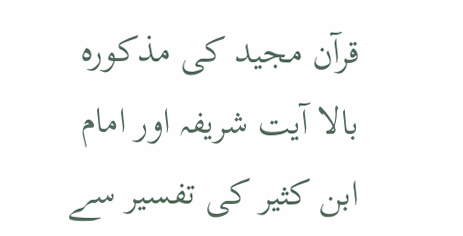قرآن مجید کی مذکورہ بالا آیت شریفہ اور امام ابن کثیر کی تفسیر سے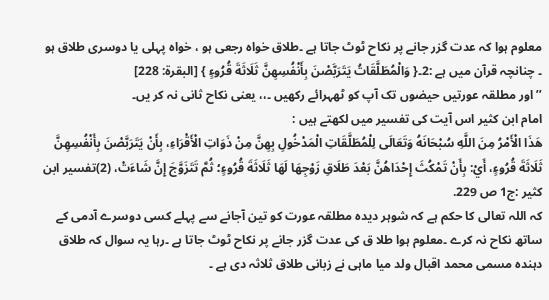معلوم ہوا کہ عدت گزر جانے پر نکاح ٹوٹ جاتا ہے ۔طلاق خواہ رجعی ہو ، خواہ پہلی یا دوسری طلاق ہو ۔ چنانچہ قرآن میں ہے :2۔{ وَالْمُطَلَّقَاتُ يَتَرَبَّصْنَ بِأَنْفُسِهِنَّ ثَلَاثَةَ قُرُوءٍ } [البقرة: 228]
’’ اور مطلقہ عورتیں حیضوں تک آپ کو ٹھہرائے رکھیں ۔،، یعنی نکاح ثانی نہ کر یں۔
امام ابن کثیر اس آیت کی تفسیر میں لکھتے ہیں :
هَذَا الْأَمْرُ مِنَ اللَّهِ سُبْحَانَهُ وَتَعَالَى لِلْمُطَلَّقَاتِ الْمَدْخُولِ بِهِنَّ مِنْ ذَوَاتِ الْأَقْرَاءِ، بِأَنْ يَتَرَبَّصْنَ بِأَنْفُسِهِنَّ ثَلَاثَةَ قُرُوءٍ، أَيْ: بِأَنْ تَمْكُثَ إِحْدَاهُنَّ بَعْدَ طَلَاقِ زَوْجِهَا لَهَا ثَلَاثَةَ قُرُوءٍ؛ ثُمَّ تَتَزَوَّجَ إِنَّ شَاءَتْ، (2)تفسیر ابن کثیر :ج1 ص 229.
کہ اللہ تعالی کا حکم ہے کہ شوہر دیدہ مطلقہ عورت کو تین آجانے سے پہلے کسی دوسرے آدمی کے ساتھ نکاح نہ کرے ۔معلوم ہوا طلا ق کی عدت گزر جانے پر نکاح ٹوٹ جاتا ہے ۔رہا یہ سوال کہ طلاق دہندہ مسمی محمد اقبال ولد میا ماہی نے زبانی طلاق ثلاثہ دی ہے ۔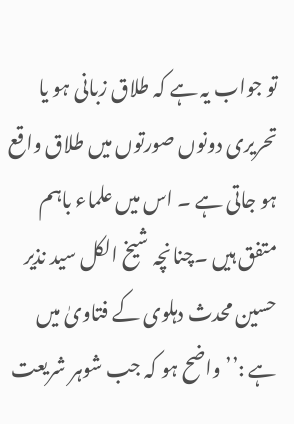تو جواب یہ ہے کہ طلاق زبانی ہو یا تحریری دونوں صورتوں میں طلاق واقع ہو جاتی ہے ۔ اس میں علماء باہم متفق ہیں ۔چنانچہ شیخ الکل سید نذیر حسین محدث دہلوی کے فتاویٰ میں ہے :’’واضح ہو کہ جب شوہر شریعت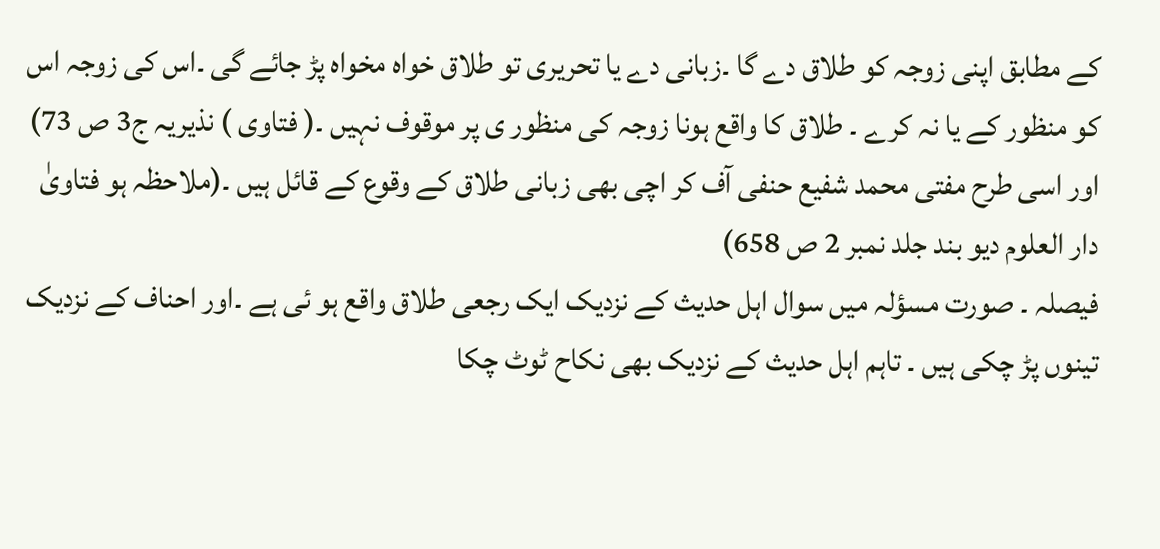کے مطابق اپنی زوجہ کو طلاق دے گا ۔زبانی دے یا تحریری تو طلاق خواہ مخواہ پڑ جائے گی ۔اس کی زوجہ اس کو منظور کے یا نہ کرے ۔ طلاق کا واقع ہونا زوجہ کی منظور ی پر موقوف نہیں ۔( فتاوی ) نذیریہ ج3 ص 73) اور اسی طرح مفتی محمد شفیع حنفی آف کر اچی بھی زبانی طلاق کے وقوع کے قائل ہیں ۔(ملاحظہ ہو فتاویٰ دار العلوم دیو بند جلد نمبر 2 ص 658)
فیصلہ ۔ صورت مسؤلہ میں سوال اہل حدیث کے نزدیک ایک رجعی طلاق واقع ہو ئی ہے ۔اور احناف کے نزدیک تینوں پڑ چکی ہیں ۔ تاہم اہل حدیث کے نزدیک بھی نکاح ٹوٹ چکا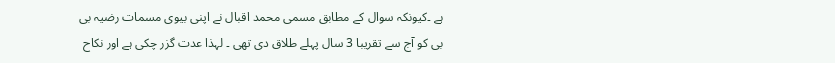ہے ۔کیونکہ سوال کے مطابق مسمی محمد اقبال نے اپنی بیوی مسمات رضیہ بی بی کو آج سے تقریبا 3 سال پہلے طلاق دی تھی ۔ لہذا عدت گزر چکی ہے اور نکاح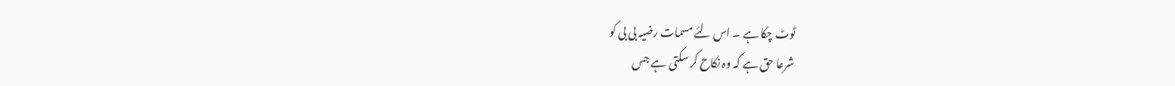ٹوٹ چکا ہے ۔ اس لئے مسمات رضیہ بی بی کو
شرعا حق ہے کہ وہ نکاح کر سکتی ہے جس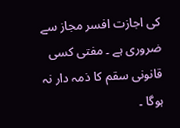کی اجازت افسر مجاز سے ضروری ہے ۔ مفتی کسی قانونی سقم کا ذمہ دار نہ ہوگا ۔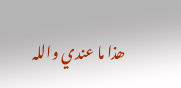ھذا ما عندي واللہ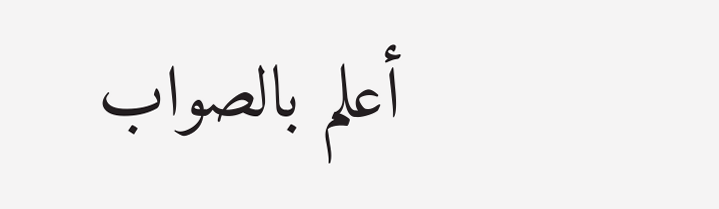أعلم بالصواب